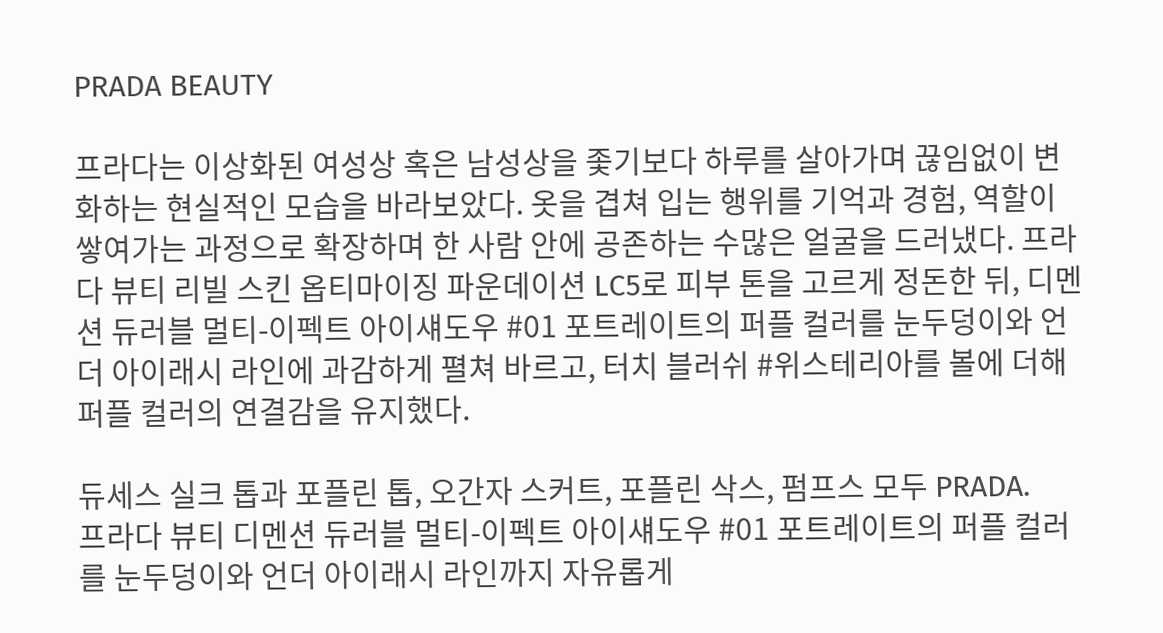PRADA BEAUTY

프라다는 이상화된 여성상 혹은 남성상을 좇기보다 하루를 살아가며 끊임없이 변화하는 현실적인 모습을 바라보았다. 옷을 겹쳐 입는 행위를 기억과 경험, 역할이 쌓여가는 과정으로 확장하며 한 사람 안에 공존하는 수많은 얼굴을 드러냈다. 프라다 뷰티 리빌 스킨 옵티마이징 파운데이션 LC5로 피부 톤을 고르게 정돈한 뒤, 디멘션 듀러블 멀티-이펙트 아이섀도우 #01 포트레이트의 퍼플 컬러를 눈두덩이와 언더 아이래시 라인에 과감하게 펼쳐 바르고, 터치 블러쉬 #위스테리아를 볼에 더해 퍼플 컬러의 연결감을 유지했다.

듀세스 실크 톱과 포플린 톱, 오간자 스커트, 포플린 삭스, 펌프스 모두 PRADA.
프라다 뷰티 디멘션 듀러블 멀티-이펙트 아이섀도우 #01 포트레이트의 퍼플 컬러를 눈두덩이와 언더 아이래시 라인까지 자유롭게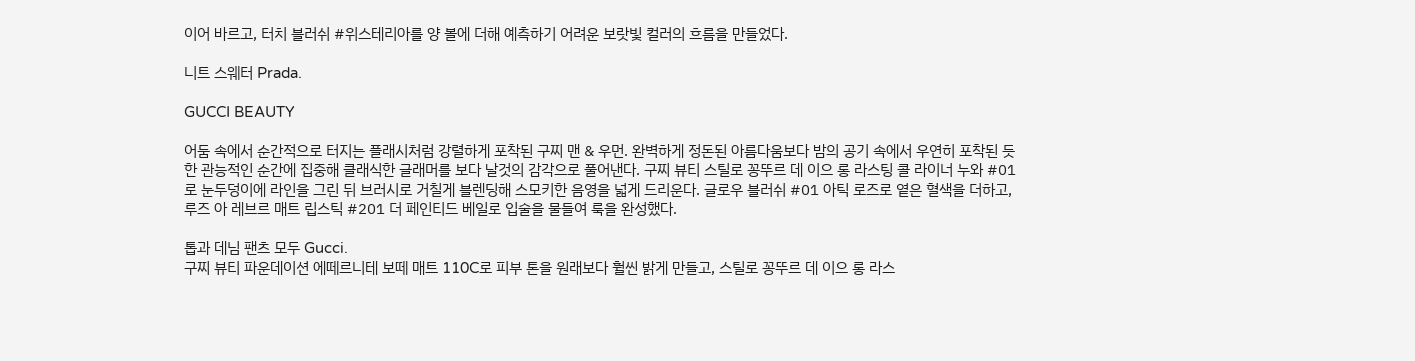이어 바르고, 터치 블러쉬 #위스테리아를 양 볼에 더해 예측하기 어려운 보랏빛 컬러의 흐름을 만들었다.

니트 스웨터 Prada.

GUCCI BEAUTY

어둠 속에서 순간적으로 터지는 플래시처럼 강렬하게 포착된 구찌 맨 & 우먼. 완벽하게 정돈된 아름다움보다 밤의 공기 속에서 우연히 포착된 듯한 관능적인 순간에 집중해 클래식한 글래머를 보다 날것의 감각으로 풀어낸다. 구찌 뷰티 스틸로 꽁뚜르 데 이으 롱 라스팅 콜 라이너 누와 #01로 눈두덩이에 라인을 그린 뒤 브러시로 거칠게 블렌딩해 스모키한 음영을 넓게 드리운다. 글로우 블러쉬 #01 아틱 로즈로 옅은 혈색을 더하고, 루즈 아 레브르 매트 립스틱 #201 더 페인티드 베일로 입술을 물들여 룩을 완성했다.

톱과 데님 팬츠 모두 Gucci.
구찌 뷰티 파운데이션 에떼르니테 보떼 매트 110C로 피부 톤을 원래보다 훨씬 밝게 만들고, 스틸로 꽁뚜르 데 이으 롱 라스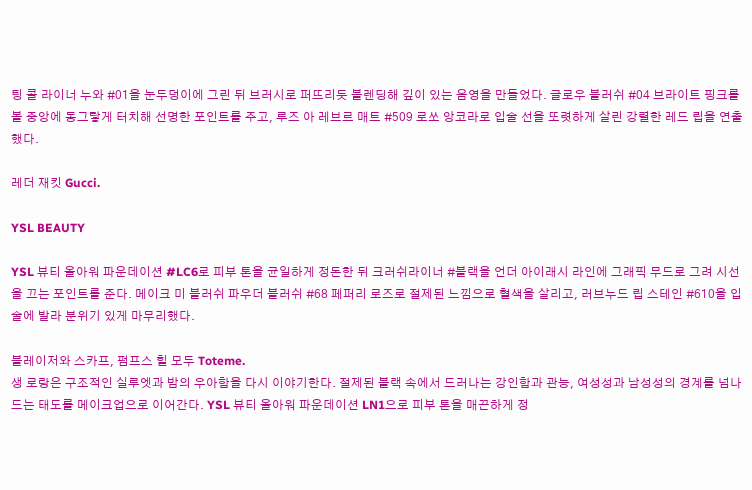팅 콜 라이너 누와 #01을 눈두덩이에 그린 뒤 브러시로 퍼뜨리듯 블렌딩해 깊이 있는 음영을 만들었다. 글로우 블러쉬 #04 브라이트 핑크를 볼 중앙에 동그랗게 터치해 선명한 포인트를 주고, 루즈 아 레브르 매트 #509 로쏘 앙코라로 입술 선을 또렷하게 살린 강렬한 레드 립을 연출했다.

레더 재킷 Gucci.

YSL BEAUTY

YSL 뷰티 올아워 파운데이션 #LC6로 피부 톤을 균일하게 정돈한 뒤 크러쉬라이너 #블랙을 언더 아이래시 라인에 그래픽 무드로 그려 시선을 끄는 포인트를 준다. 메이크 미 블러쉬 파우더 블러쉬 #68 페퍼리 로즈로 절제된 느낌으로 혈색을 살리고, 러브누드 립 스테인 #610을 입술에 발라 분위기 있게 마무리했다.

블레이저와 스카프, 펌프스 힐 모두 Toteme.
생 로랑은 구조적인 실루엣과 밤의 우아함을 다시 이야기한다. 절제된 블랙 속에서 드러나는 강인함과 관능, 여성성과 남성성의 경계를 넘나드는 태도를 메이크업으로 이어간다. YSL 뷰티 올아워 파운데이션 LN1으로 피부 톤을 매끈하게 정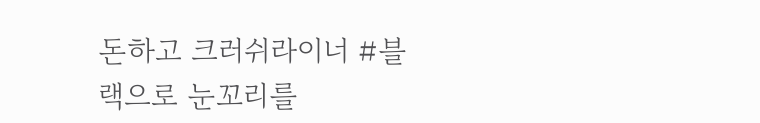돈하고 크러쉬라이너 #블랙으로 눈꼬리를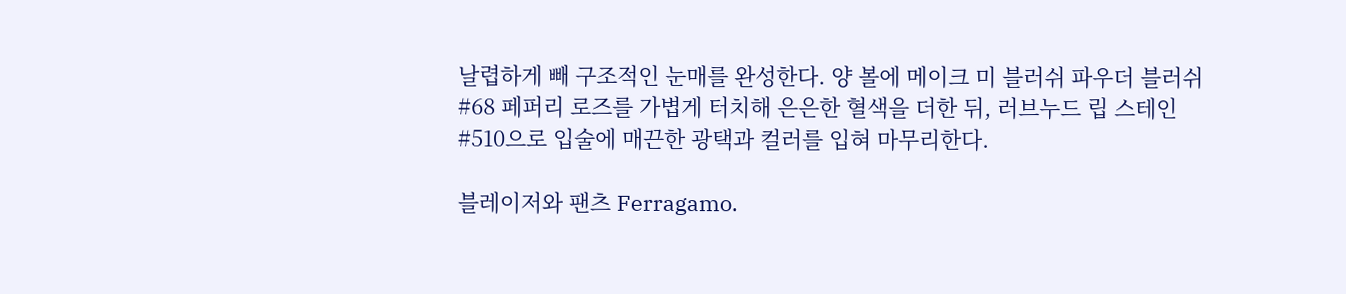날렵하게 빼 구조적인 눈매를 완성한다. 양 볼에 메이크 미 블러쉬 파우더 블러쉬 #68 페퍼리 로즈를 가볍게 터치해 은은한 혈색을 더한 뒤, 러브누드 립 스테인 #510으로 입술에 매끈한 광택과 컬러를 입혀 마무리한다.

블레이저와 팬츠 Ferragamo.